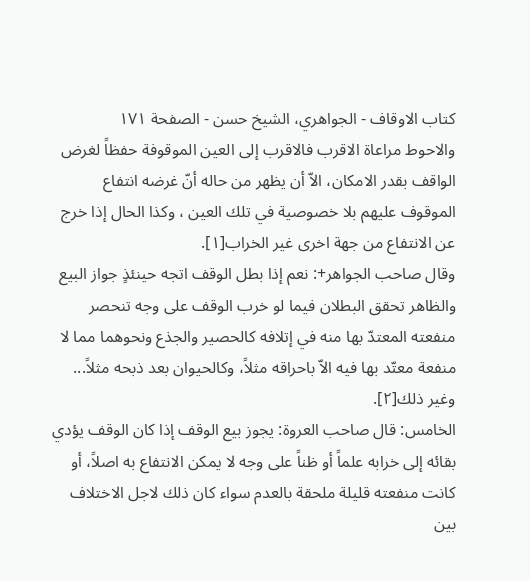کتاب الاوقاف - الجواهري، الشيخ حسن - الصفحة ١٧١
والاحوط مراعاة الاقرب فالاقرب إلى العين الموقوفة حفظاً لغرض الواقف بقدر الامكان، الاّ أن يظهر من حاله أنّ غرضه انتفاع الموقوف عليهم بلا خصوصية في تلك العين ، وكذا الحال إذا خرج عن الانتفاع من جهة اخرى غير الخراب[١].
وقال صاحب الجواهر+: نعم إذا بطل الوقف اتجه حينئذٍ جواز البيع والظاهر تحقق البطلان فيما لو خرب الوقف على وجه تنحصر منفعته المعتدّ بها منه في إتلافه كالحصير والجذع ونحوهما مما لا منفعة معتّد بها فيه الاّ باحراقه مثلاً، وكالحيوان بعد ذبحه مثلاً... وغير ذلك[٢].
الخامس: قال صاحب العروة: يجوز بيع الوقف إذا كان الوقف يؤدي بقائه إلى خرابه علماً أو ظناً على وجه لا يمكن الانتفاع به اصلاً، أو كانت منفعته قليلة ملحقة بالعدم سواء كان ذلك لاجل الاختلاف بين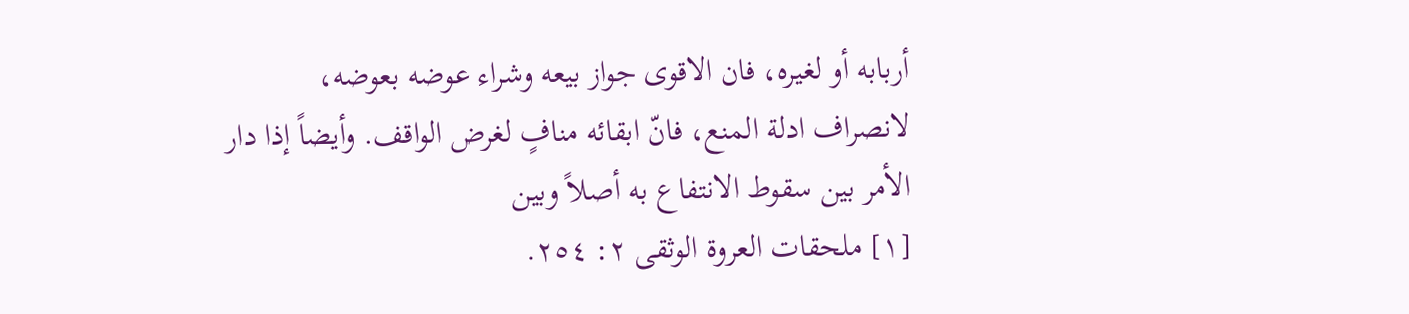أربابه أو لغيره، فان الاقوى جواز بيعه وشراء عوضه بعوضه، لانصراف ادلة المنع، فانّ ابقائه منافٍ لغرض الواقف. وأيضاً إذا دار الأمر بين سقوط الانتفاع به أصلاً وبين
[١] ملحقات العروة الوثقى ٢: ٢٥٤.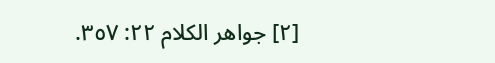[٢] جواهر الكلام ٢٢: ٣٥٧.